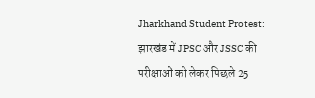Jharkhand Student Protest: झारखंड में JPSC और JSSC की परीक्षाओं को लेकर पिछले 25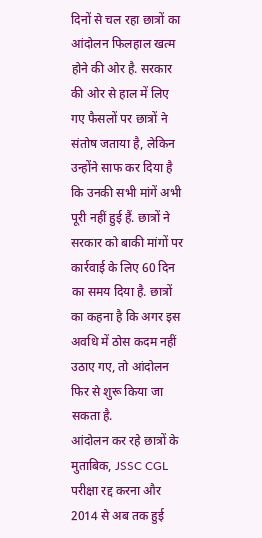दिनों से चल रहा छात्रों का आंदोलन फिलहाल खत्म होने की ओर है. सरकार की ओर से हाल में लिए गए फैसलों पर छात्रों ने संतोष जताया है, लेकिन उन्होंने साफ कर दिया है कि उनकी सभी मांगें अभी पूरी नहीं हुई हैं. छात्रों ने सरकार को बाकी मांगों पर कार्रवाई के लिए 60 दिन का समय दिया है. छात्रों का कहना है कि अगर इस अवधि में ठोस कदम नहीं उठाए गए, तो आंदोलन फिर से शुरू किया जा सकता है.
आंदोलन कर रहे छात्रों के मुताबिक, JSSC CGL परीक्षा रद्द करना और 2014 से अब तक हुई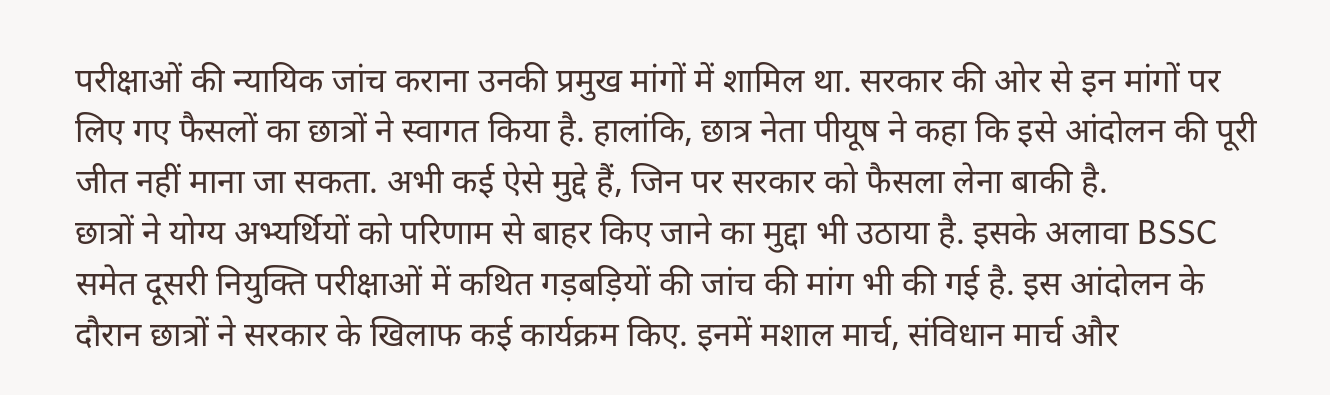परीक्षाओं की न्यायिक जांच कराना उनकी प्रमुख मांगों में शामिल था. सरकार की ओर से इन मांगों पर लिए गए फैसलों का छात्रों ने स्वागत किया है. हालांकि, छात्र नेता पीयूष ने कहा कि इसे आंदोलन की पूरी जीत नहीं माना जा सकता. अभी कई ऐसे मुद्दे हैं, जिन पर सरकार को फैसला लेना बाकी है.
छात्रों ने योग्य अभ्यर्थियों को परिणाम से बाहर किए जाने का मुद्दा भी उठाया है. इसके अलावा BSSC समेत दूसरी नियुक्ति परीक्षाओं में कथित गड़बड़ियों की जांच की मांग भी की गई है. इस आंदोलन के दौरान छात्रों ने सरकार के खिलाफ कई कार्यक्रम किए. इनमें मशाल मार्च, संविधान मार्च और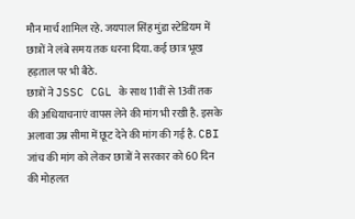मौन मार्च शामिल रहे. जयपाल सिंह मुंडा स्टेडियम में छात्रों ने लंबे समय तक धरना दिया. कई छात्र भूख हड़ताल पर भी बैठे.
छात्रों ने JSSC CGL के साथ 11वीं से 13वीं तक की अधियाचनाएं वापस लेने की मांग भी रखी है. इसके अलावा उम्र सीमा में छूट देने की मांग की गई है. CBI जांच की मांग को लेकर छात्रों ने सरकार को 60 दिन की मोहलत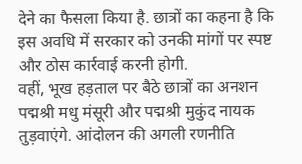देने का फैसला किया है. छात्रों का कहना है कि इस अवधि में सरकार को उनकी मांगों पर स्पष्ट और ठोस कार्रवाई करनी होगी.
वहीं, भूख हड़ताल पर बैठे छात्रों का अनशन पद्मश्री मधु मंसूरी और पद्मश्री मुकुंद नायक तुड़वाएंगे. आंदोलन की अगली रणनीति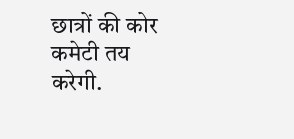छात्रों की कोर कमेटी तय करेगी.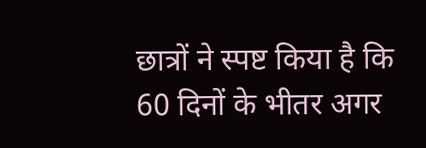छात्रों ने स्पष्ट किया है कि 60 दिनों के भीतर अगर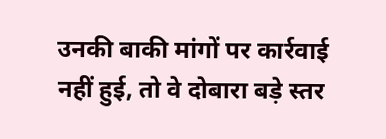उनकी बाकी मांगों पर कार्रवाई नहीं हुई, तो वे दोबारा बड़े स्तर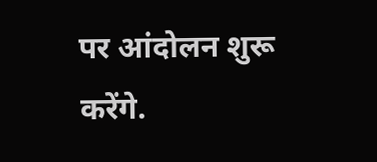पर आंदोलन शुरू करेंगे.